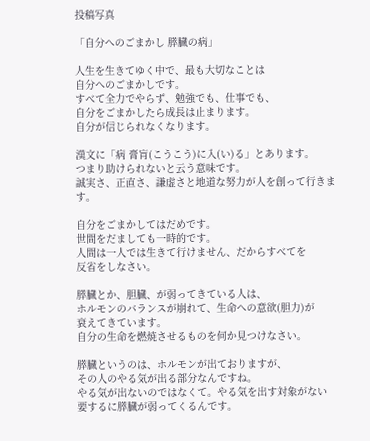投稿写真

「自分へのごまかし 膵臓の病」

人生を生きてゆく中で、最も大切なことは
自分へのごまかしです。
すべて全力でやらず、勉強でも、仕事でも、
自分をごまかしたら成長は止まります。
自分が信じられなくなります。

漢文に「病 膏肓(こうこう)に入(い)る」とあります。
つまり助けられないと云う意味です。
誠実さ、正直さ、謙虚さと地道な努力が人を創って行きます。

自分をごまかしてはだめです。
世間をだましても一時的です。
人間は一人では生きて行けません、だからすべてを
反省をしなさい。

膵臓とか、胆臓、が弱ってきている人は、
ホルモンのバランスが崩れて、生命への意欲(胆力)が
衰えてきています。
自分の生命を燃焼させるものを何か見つけなさい。

膵臓というのは、ホルモンが出ておりますが、
その人のやる気が出る部分なんですね。
やる気が出ないのではなくて。やる気を出す対象がない
要するに膵臓が弱ってくるんです。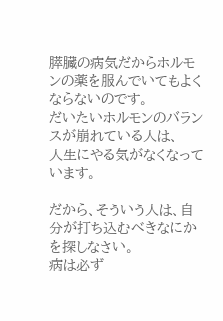膵臓の病気だからホルモンの薬を服んでいてもよくならないのです。
だいたいホルモンのバランスが崩れている人は、
人生にやる気がなくなっています。

だから、そういう人は、自分が打ち込むべきなにかを探しなさい。
病は必ず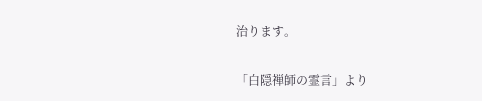治ります。

「白隠禅師の霊言」より